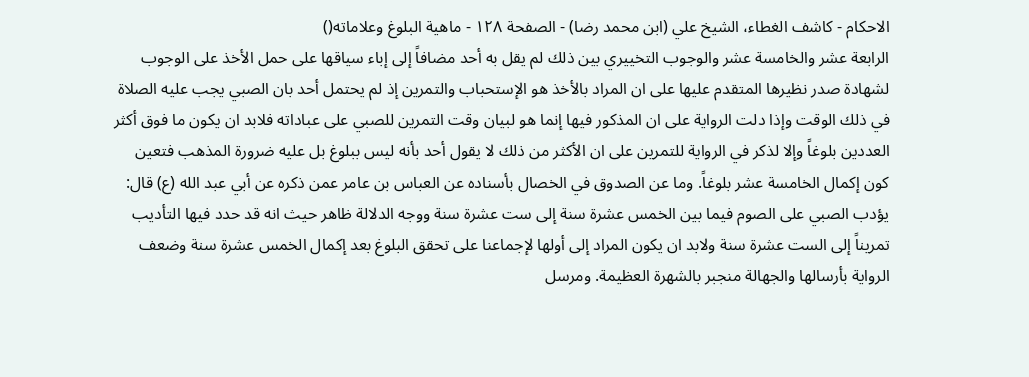الاحكام - كاشف الغطاء، الشيخ علي (ابن محمد رضا) - الصفحة ١٢٨ - ماهية البلوغ وعلاماته()
الرابعة عشر والخامسة عشر والوجوب التخييري بين ذلك لم يقل به أحد مضافاً إلى إباء سياقها على حمل الأخذ على الوجوب لشهادة صدر نظيرها المتقدم عليها على ان المراد بالأخذ هو الإستحباب والتمرين إذ لم يحتمل أحد بان الصبي يجب عليه الصلاة في ذلك الوقت وإذا دلت الرواية على ان المذكور فيها إنما هو لبيان وقت التمرين للصبي على عباداته فلابد ان يكون ما فوق أكثر العددين بلوغاً وإلا لذكر في الرواية للتمرين على ان الأكثر من ذلك لا يقول أحد بأنه ليس ببلوغ بل عليه ضرورة المذهب فتعين كون إكمال الخامسة عشر بلوغاً. وما عن الصدوق في الخصال بأسناده عن العباس بن عامر عمن ذكره عن أبي عبد الله (ع) قال: يؤدب الصبي على الصوم فيما بين الخمس عشرة سنة إلى ست عشرة سنة ووجه الدلالة ظاهر حيث انه قد حدد فيها التأديب تمريناً إلى الست عشرة سنة ولابد ان يكون المراد إلى أولها لإجماعنا على تحقق البلوغ بعد إكمال الخمس عشرة سنة وضعف الرواية بأرسالها والجهالة منجبر بالشهرة العظيمة. ومرسل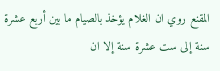المقنع روي ان الغلام يؤخذ بالصيام ما بين أربع عشرة سنة إلى ست عشرة سنة إلا ان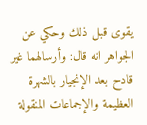يقوى قبل ذلك وحكي عن الجواهر انه قال: وأرسالهما غير قادح بعد الإنجيار بالشهرة العظيمة والإجماعات المنقولة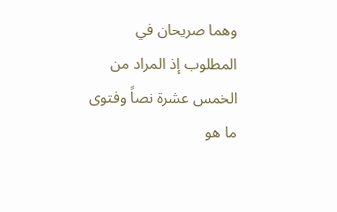وهما صريحان في المطلوب إذ المراد من الخمس عشرة نصاً وفتوى ما هو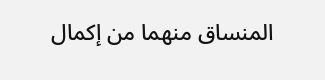المنساق منهما من إكمال